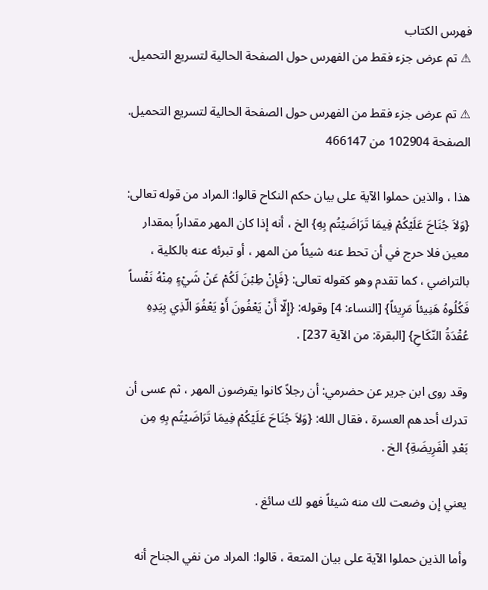فهرس الكتاب
⚠ تم عرض جزء فقط من الفهرس حول الصفحة الحالية لتسريع التحميل.

⚠ تم عرض جزء فقط من الفهرس حول الصفحة الحالية لتسريع التحميل.
الصفحة 102904 من 466147

هذا ، والذين حملوا الآية على بيان حكم النكاح قالوا: المراد من قوله تعالى: {وَلاَ جُنَاحَ عَلَيْكُمْ فِيمَا تَرَاضَيْتُم بِهِ} الخ ، أنه إذا كان المهر مقداراً بمقدار معين فلا حرج في أن تحط عنه شيئاً من المهر ، أو تبرئه عنه بالكلية ، بالتراضي ، كما تقدم وهو كقوله تعالى: {فَإِنْ طِبْنَ لَكُمْ عَنْ شَيْءٍ مِنْهُ نَفْساً فَكُلُوهُ هَنِيئاً مَرِيئاً} [النساء: 4] وقوله: {إِلّا أَنْ يَعْفُونَ أَوْ يَعْفُوَ الّذِي بِيَدِهِ عُقْدَةُ النّكَاحِ} [البقرة: من الآية 237] .

وقد روى ابن جرير عن حضرمي: أن رجلاً كانوا يقرضون المهر ، ثم عسى أن تدرك أحدهم العسرة ، فقال الله: {وَلاَ جُنَاحَ عَلَيْكُمْ فِيمَا تَرَاضَيْتُم بِهِ مِن بَعْدِ الْفَرِيضَةِ} الخ .

يعني إن وضعت لك منه شيئاً فهو لك سائغ .

وأما الذين حملوا الآية على بيان المتعة ، قالوا: المراد من نفي الجناح أنه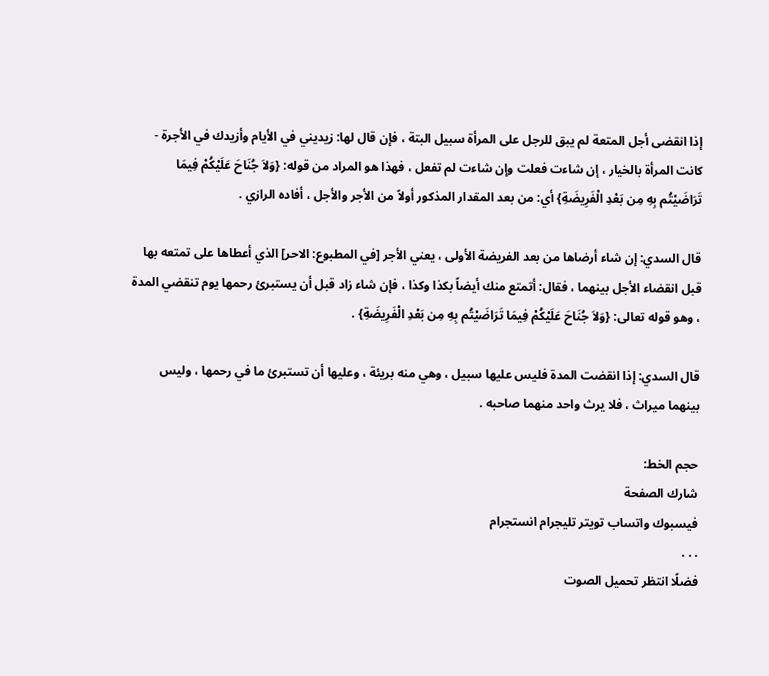إذا انقضى أجل المتعة لم يبق للرجل على المرأة سبيل البتة ، فإن قال لها: زيديني في الأيام وأزيدك في الأجرة - كانت المرأة بالخيار ، إن شاءت فعلت وإن شاءت لم تفعل ، فهذا هو المراد من قوله: {وَلاَ جُنَاحَ عَلَيْكُمْ فِيمَا تَرَاضَيْتُم بِهِ مِن بَعْدِ الْفَرِيضَةِ} أي: من بعد المقدار المذكور أولاً من الأجر والأجل ، أفاده الرازي .

قال السدي: إن شاء أرضاها من بعد الفريضة الأولى ، يعني الأجر [في المطبوع: الاحر] الذي أعطاها على تمتعه بها قبل انقضاء الأجل بينهما ، فقال: أتمتع منك أيضاً بكذا وكذا ، فإن شاء زاد قبل أن يستبرئ رحمها يوم تنقضي المدة ، وهو قوله تعالى: {وَلاَ جُنَاحَ عَلَيْكُمْ فِيمَا تَرَاضَيْتُم بِهِ مِن بَعْدِ الْفَرِيضَةِ} .

قال السدي: إذا انقضت المدة فليس عليها سبيل ، وهي منه بريئة ، وعليها أن تستبرئ ما في رحمها ، وليس بينهما ميراث ، فلا يرث واحد منهما صاحبه .

حجم الخط:
شارك الصفحة
فيسبوك واتساب تويتر تليجرام انستجرام
. . .
فضلًا انتظر تحميل الصوت